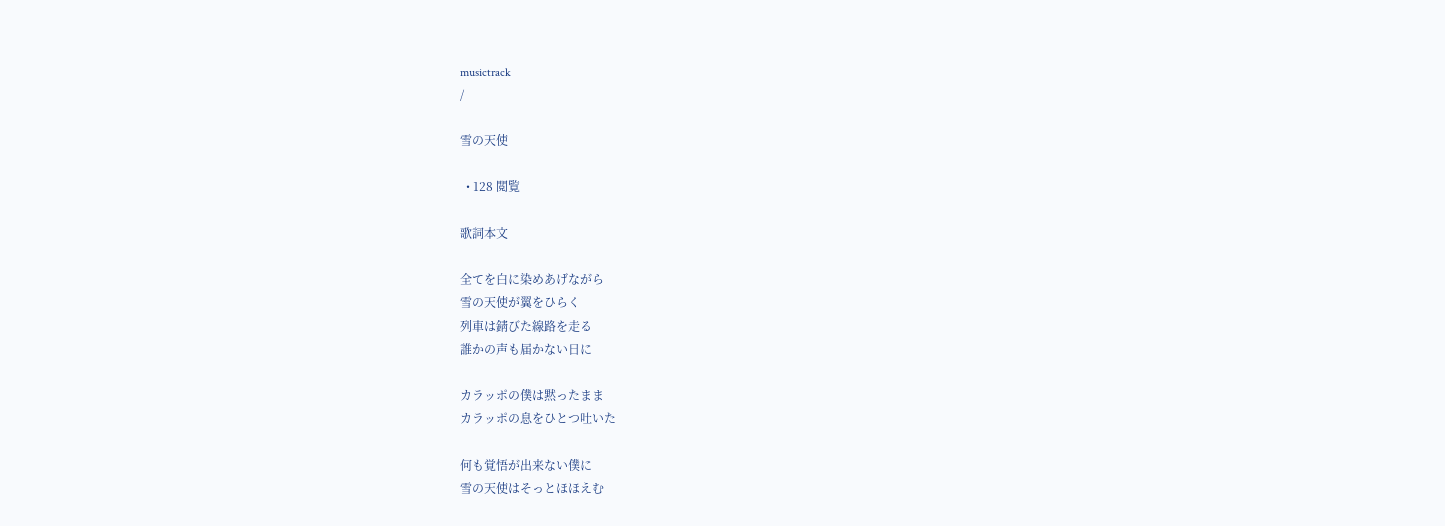musictrack
/

雪の天使

  • 128 閲覧

歌詞本文

全てを白に染めあげながら
雪の天使が翼をひらく
列車は錆びた線路を走る
誰かの声も届かない日に

カラッポの僕は黙ったまま
カラッポの息をひとつ吐いた

何も覚悟が出来ない僕に
雪の天使はそっとほほえむ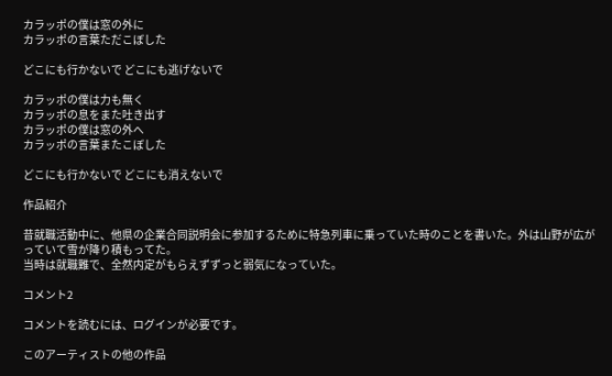カラッポの僕は窓の外に
カラッポの言葉ただこぼした

どこにも行かないで どこにも逃げないで

カラッポの僕は力も無く
カラッポの息をまた吐き出す
カラッポの僕は窓の外へ
カラッポの言葉またこぼした

どこにも行かないで どこにも消えないで

作品紹介

昔就職活動中に、他県の企業合同説明会に参加するために特急列車に乗っていた時のことを書いた。外は山野が広がっていて雪が降り積もってた。
当時は就職難で、全然内定がもらえずずっと弱気になっていた。

コメント2

コメントを読むには、ログインが必要です。

このアーティストの他の作品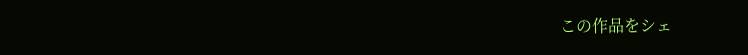この作品をシェ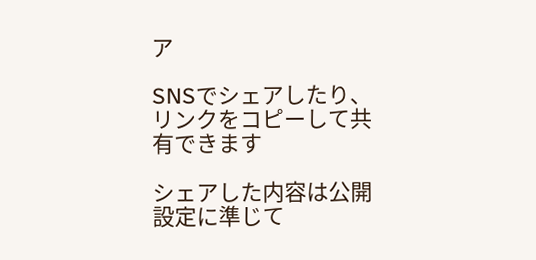ア

SNSでシェアしたり、リンクをコピーして共有できます

シェアした内容は公開設定に準じて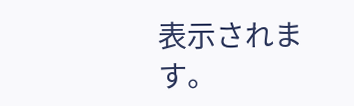表示されます。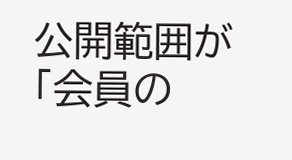公開範囲が「会員の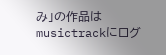み」の作品はmusictrackにログ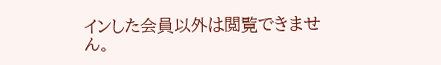インした会員以外は閲覧できません。